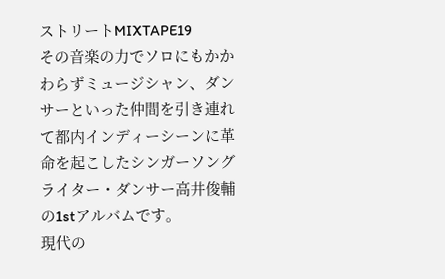ストリートMIXTAPE19
その音楽の力でソロにもかかわらずミュージシャン、ダンサーといった仲間を引き連れて都内インディーシーンに革命を起こしたシンガーソングライター・ダンサー高井俊輔の1stアルバムです。
現代の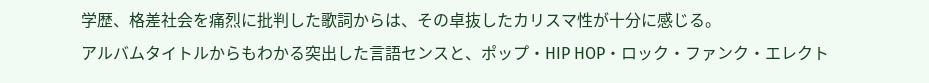学歴、格差社会を痛烈に批判した歌詞からは、その卓抜したカリスマ性が十分に感じる。
アルバムタイトルからもわかる突出した言語センスと、ポップ・HIP HOP・ロック・ファンク・エレクト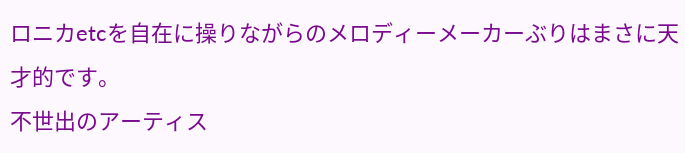ロニカetcを自在に操りながらのメロディーメーカーぶりはまさに天才的です。
不世出のアーティス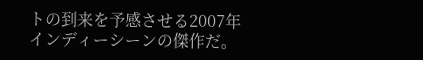トの到来を予感させる2007年インディーシーンの傑作だ。